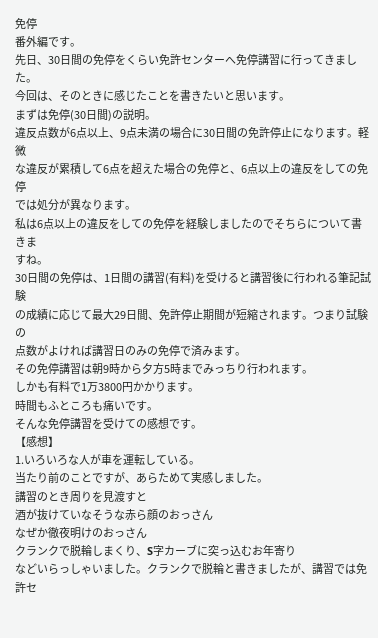免停
番外編です。
先日、30日間の免停をくらい免許センターへ免停講習に行ってきました。
今回は、そのときに感じたことを書きたいと思います。
まずは免停(30日間)の説明。
違反点数が6点以上、9点未満の場合に30日間の免許停止になります。軽微
な違反が累積して6点を超えた場合の免停と、6点以上の違反をしての免停
では処分が異なります。
私は6点以上の違反をしての免停を経験しましたのでそちらについて書きま
すね。
30日間の免停は、1日間の講習(有料)を受けると講習後に行われる筆記試験
の成績に応じて最大29日間、免許停止期間が短縮されます。つまり試験の
点数がよければ講習日のみの免停で済みます。
その免停講習は朝9時から夕方5時までみっちり行われます。
しかも有料で1万3800円かかります。
時間もふところも痛いです。
そんな免停講習を受けての感想です。
【感想】
1.いろいろな人が車を運転している。
当たり前のことですが、あらためて実感しました。
講習のとき周りを見渡すと
酒が抜けていなそうな赤ら顔のおっさん
なぜか徹夜明けのおっさん
クランクで脱輪しまくり、S字カーブに突っ込むお年寄り
などいらっしゃいました。クランクで脱輪と書きましたが、講習では免許セ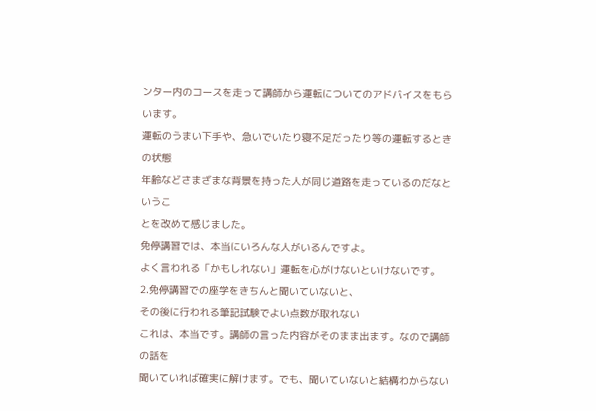ンター内のコースを走って講師から運転についてのアドバイスをもらいます。
運転のうまい下手や、急いでいたり寝不足だったり等の運転するときの状態
年齢などさまざまな背景を持った人が同じ道路を走っているのだなというこ
とを改めて感じました。
免停講習では、本当にいろんな人がいるんですよ。
よく言われる「かもしれない」運転を心がけないといけないです。
2.免停講習での座学をきちんと聞いていないと、
その後に行われる筆記試験でよい点数が取れない
これは、本当です。講師の言った内容がそのまま出ます。なので講師の話を
聞いていれば確実に解けます。でも、聞いていないと結構わからない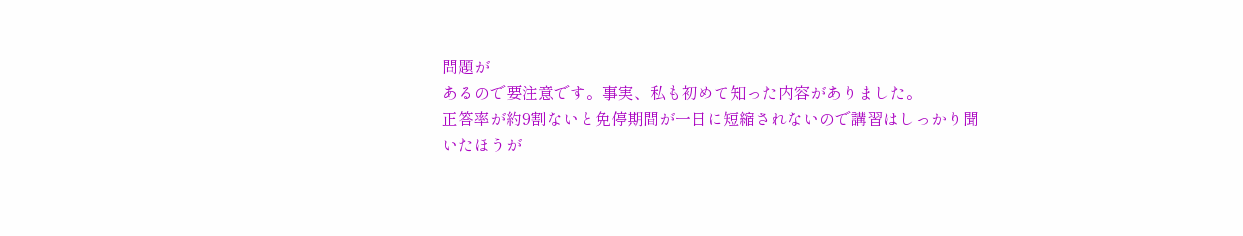問題が
あるので要注意です。事実、私も初めて知った内容がありました。
正答率が約9割ないと免停期間が一日に短縮されないので講習はしっかり聞
いたほうが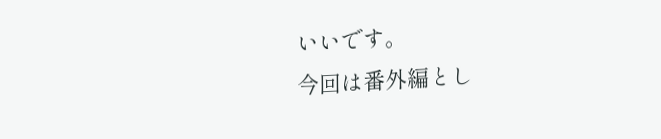いいです。
今回は番外編とし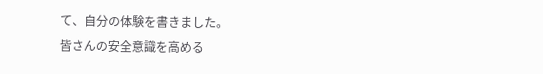て、自分の体験を書きました。
皆さんの安全意識を高める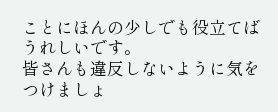ことにほんの少しでも役立てばうれしいです。
皆さんも違反しないように気をつけましょ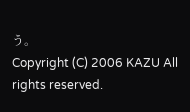う。
Copyright (C) 2006 KAZU All rights reserved.